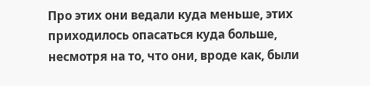Про этих они ведали куда меньше, этих приходилось опасаться куда больше, несмотря на то, что они, вроде как, были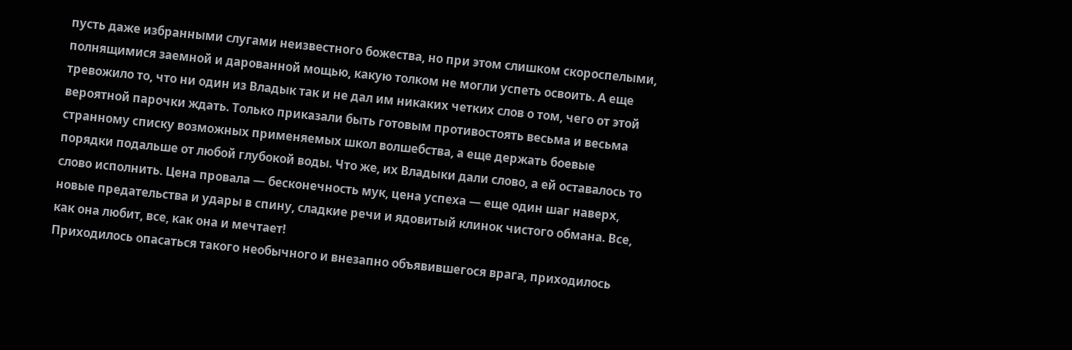пусть даже избранными слугами неизвестного божества, но при этом слишком скороспелыми, полнящимися заемной и дарованной мощью, какую толком не могли успеть освоить. А еще тревожило то, что ни один из Владык так и не дал им никаких четких слов о том, чего от этой вероятной парочки ждать. Только приказали быть готовым противостоять весьма и весьма странному списку возможных применяемых школ волшебства, а еще держать боевые порядки подальше от любой глубокой воды. Что же, их Владыки дали слово, а ей оставалось то слово исполнить. Цена провала — бесконечность мук, цена успеха — еще один шаг наверх, новые предательства и удары в спину, сладкие речи и ядовитый клинок чистого обмана. Все, как она любит, все, как она и мечтает!
Приходилось опасаться такого необычного и внезапно объявившегося врага, приходилось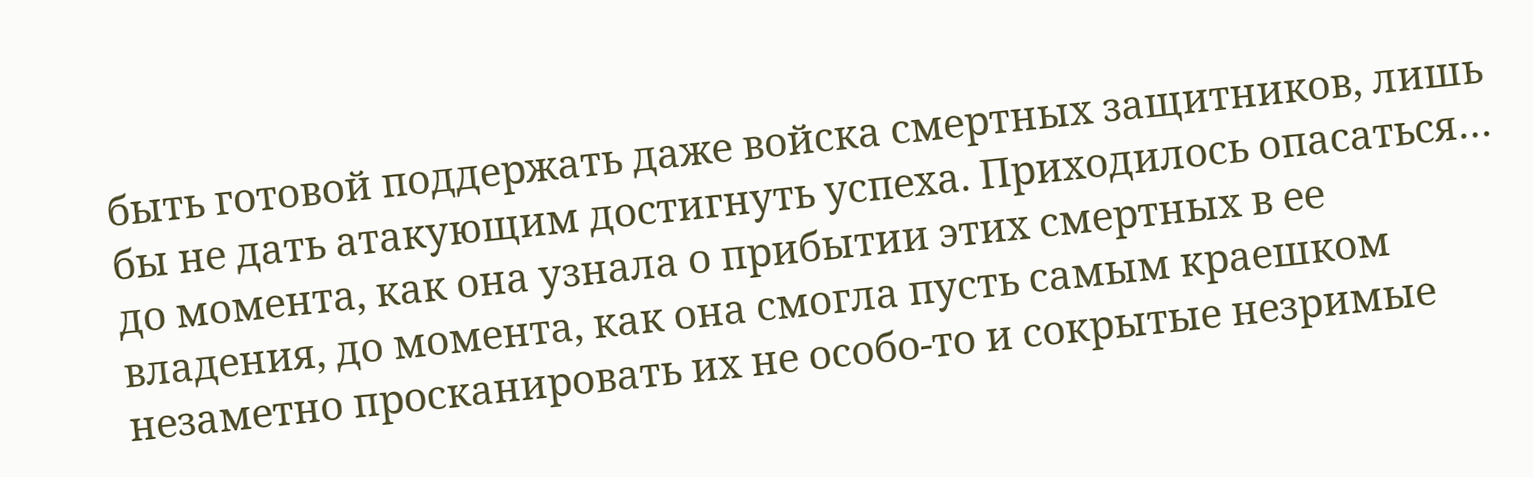быть готовой поддержать даже войска смертных защитников, лишь бы не дать атакующим достигнуть успеха. Приходилось опасаться… до момента, как она узнала о прибытии этих смертных в ее владения, до момента, как она смогла пусть самым краешком незаметно просканировать их не особо-то и сокрытые незримые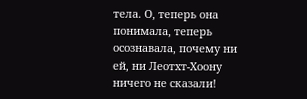тела. О, теперь она понимала, теперь осознавала, почему ни ей, ни Леотхт-Хоону ничего не сказали!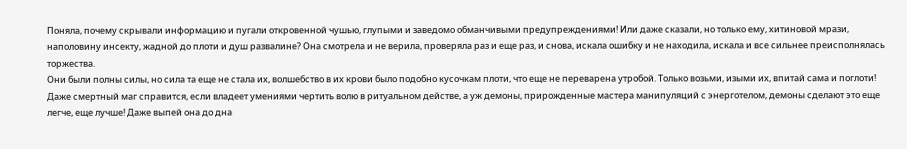Поняла, почему скрывали информацию и пугали откровенной чушью, глупыми и заведомо обманчивыми предупреждениями! Или даже сказали, но только ему, хитиновой мрази, наполовину инсекту, жадной до плоти и душ развалине? Она смотрела и не верила, проверяла раз и еще раз, и снова, искала ошибку и не находила, искала и все сильнее преисполнялась торжества.
Они были полны силы, но сила та еще не стала их, волшебство в их крови было подобно кусочкам плоти, что еще не переварена утробой. Только возьми, изыми их, впитай сама и поглоти! Даже смертный маг справится, если владеет умениями чертить волю в ритуальном действе, а уж демоны, прирожденные мастера манипуляций с энерготелом, демоны сделают это еще легче, еще лучше! Даже выпей она до дна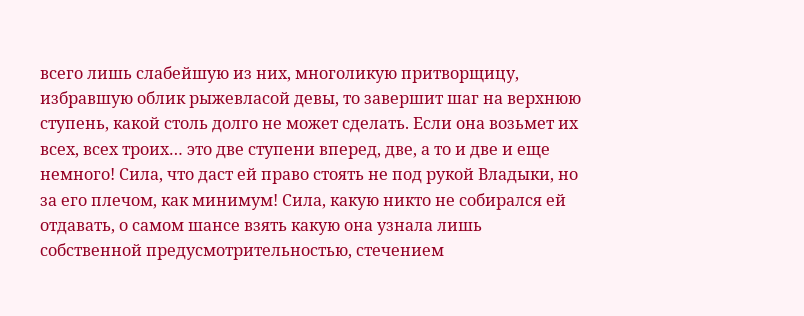всего лишь слабейшую из них, многоликую притворщицу, избравшую облик рыжевласой девы, то завершит шаг на верхнюю ступень, какой столь долго не может сделать. Если она возьмет их всех, всех троих… это две ступени вперед, две, а то и две и еще немного! Сила, что даст ей право стоять не под рукой Владыки, но за его плечом, как минимум! Сила, какую никто не собирался ей отдавать, о самом шансе взять какую она узнала лишь собственной предусмотрительностью, стечением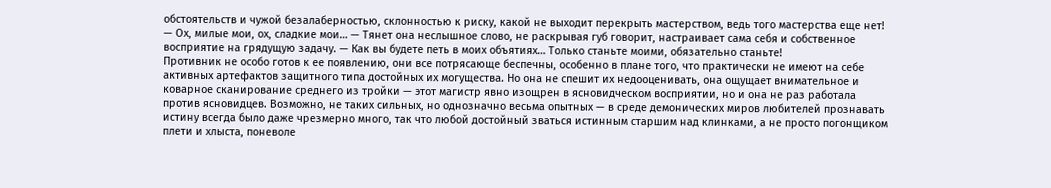обстоятельств и чужой безалаберностью, склонностью к риску, какой не выходит перекрыть мастерством, ведь того мастерства еще нет!
— Ох, милые мои, ох, сладкие мои… — Тянет она неслышное слово, не раскрывая губ говорит, настраивает сама себя и собственное восприятие на грядущую задачу. — Как вы будете петь в моих объятиях… Только станьте моими, обязательно станьте!
Противник не особо готов к ее появлению, они все потрясающе беспечны, особенно в плане того, что практически не имеют на себе активных артефактов защитного типа достойных их могущества. Но она не спешит их недооценивать, она ощущает внимательное и коварное сканирование среднего из тройки — этот магистр явно изощрен в ясновидческом восприятии, но и она не раз работала против ясновидцев. Возможно, не таких сильных, но однозначно весьма опытных — в среде демонических миров любителей прознавать истину всегда было даже чрезмерно много, так что любой достойный зваться истинным старшим над клинками, а не просто погонщиком плети и хлыста, поневоле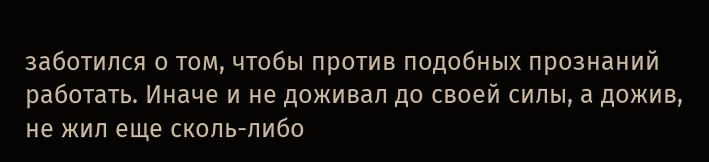заботился о том, чтобы против подобных прознаний работать. Иначе и не доживал до своей силы, а дожив, не жил еще сколь-либо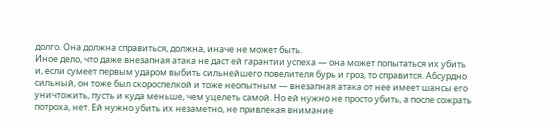долго. Она должна справиться, должна, иначе не может быть.
Иное дело, что даже внезапная атака не даст ей гарантии успеха — она может попытаться их убить и, если сумеет первым ударом выбить сильнейшего повелителя бурь и гроз, то справится. Абсурдно сильный, он тоже был скороспелкой и тоже неопытным — внезапная атака от нее имеет шансы его уничтожить, пусть и куда меньше, чем уцелеть самой. Но ей нужно не просто убить, а после сожрать потроха, нет. Ей нужно убить их незаметно, не привлекая внимание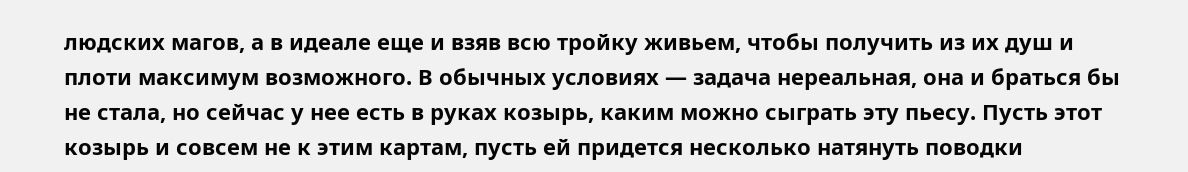людских магов, а в идеале еще и взяв всю тройку живьем, чтобы получить из их душ и плоти максимум возможного. В обычных условиях — задача нереальная, она и браться бы не стала, но сейчас у нее есть в руках козырь, каким можно сыграть эту пьесу. Пусть этот козырь и совсем не к этим картам, пусть ей придется несколько натянуть поводки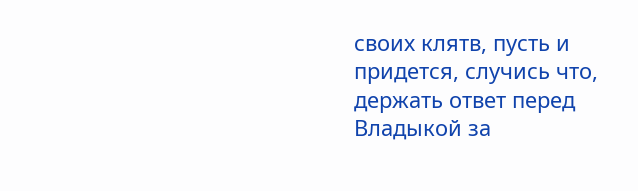своих клятв, пусть и придется, случись что, держать ответ перед Владыкой за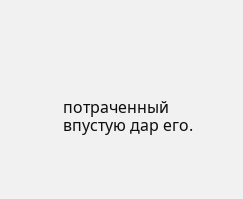потраченный впустую дар его.